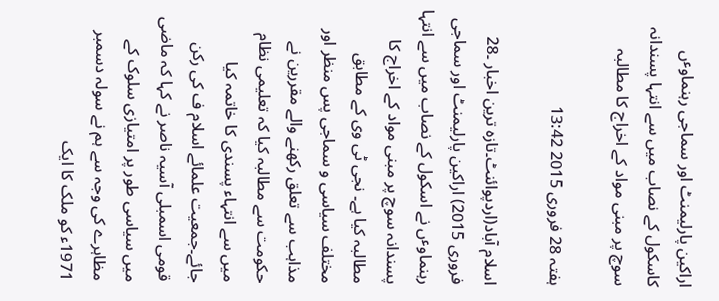اراکین پارلیمنٹ اور سماجی رہنماوٴں کاسکول کے نصاب میں سے انتہا پسندانہ سوچ پر مبنی مواد کے اخراج کا مطالبہ

ہفتہ 28 فروری 2015 13:42

اسلام آباد(اردپوائنٹ۔تازہ ترین اخبار ۔28 فروری 2015) اراکین پارلیمنٹ اور سماجی رہنماوٴں نے اسکول کے نصاب میں سے انتہا پسندانہ سوچ پر مبنی مواد کے اخراج کا مطالبہ کیا ہے۔ نجی ٹی وی کے مطابق مختلف سیاسی و سماجی پس منظر اور مذاہب سے تعلق رکھنے والے مقررین نے حکومت سے مطالبہ کیا کہ تعلیمی نظام میں سے انتہاء پسندی کا خاتمہ کیا جائے۔جمعیت علمائے اسلام ف کی رکن قومی اسمبلی آسیہ ناصر نے کہا کہ ماضی میں سیاسی طور پر امتیازی سلوک کے مظاہرے کی وجہ سے ہم نے سولہ دسمبر 1971ء کو ملک کا ایک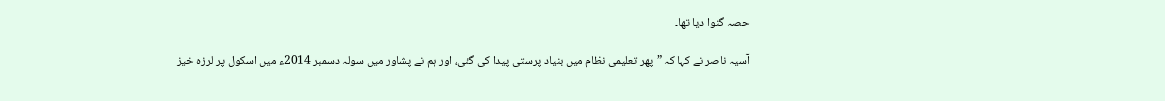حصہ گنوا دیا تھا۔

آسیہ ناصر نے کہا کہ ”پھر تعلیمی نظام میں بنیاد پرستی پیدا کی گئی، اور ہم نے پشاور میں سولہ دسمبر 2014ء میں اسکول پر لرزہ خیز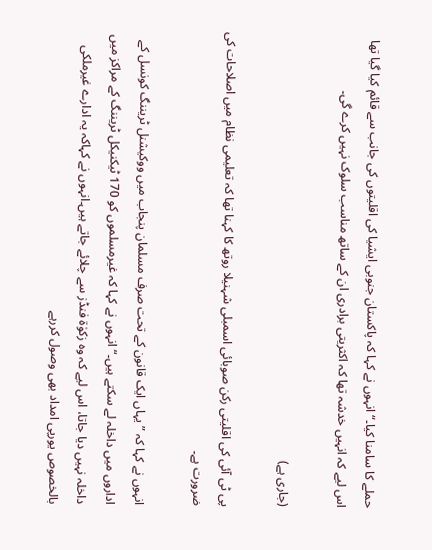حملے کا سامنا کیا۔“انہوں نے کہا کہ پاکستان جنوبی ایشیا کی اقلیتوں کی جانب سے قائم کیا گیا تھا اس لیے کہ انہیں خدشہ تھا کہ اکثریتی برادری ان کے ساتھ مناسب سلوک نہیں کرے گی۔

(جاری ہے)

پی ٹی آئی کی اقلیتی رکن صوبائی اسمبلی شہنیلا روتھ کا کہنا تھا کہ تعلیمی نظام میں اصلاحات کی ضرورت ہے۔

انہوں نے کہا کہ ”یہاں ایک قانون کے تحت صرف مسلمان پنجاب میں ووکیشنل ٹریننگ کونسل کے اداروں میں داخلہ لے سکتے ہیں۔“انہوں نے کہا کہ غیرمسلموں کو 170 ٹیکنیکل ٹریننگ کے مراکز میں داخلہ نہیں دیا جاتا، اس لیے کہ وہ زکوٰة فنڈز سے چلائے جاتے ہیں۔انہوں نے کہاکہ یہ ادارے غیرملکی بالخصوص یورپی امداد بھی وصول کررہے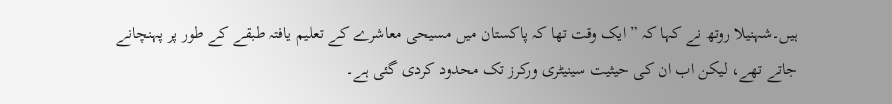ہیں۔شہنیلا روتھ نے کہا کہ ”ایک وقت تھا کہ پاکستان میں مسیحی معاشرے کے تعلیم یافتہ طبقے کے طور پر پہنچانے جاتے تھے، لیکن اب ان کی حیثیت سینیٹری ورکرز تک محدود کردی گئی ہے۔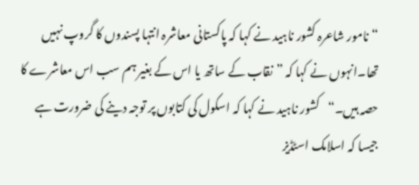“نامور شاعرہ کشور ناہید نے کہا کہ پاکستانی معاشرہ انتہا پسندوں کا گروپ نہیں تھا۔انہوں نے کہا کہ ”نقاب کے ساتھ یا اس کے بغیر ہم سب اس معاشرے کا حصہ ہیں۔“کشور ناہید نے کہا کہ اسکول کی کتابوں پر توجہ دینے کی ضرورت ہے جیسا کہ اسلامک اسٹڈیز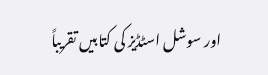اور سوشل اسٹڈیز کی کتابیں تقریباً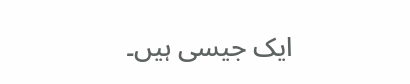ایک جیسی ہیں۔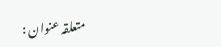متعلقہ عنوان :